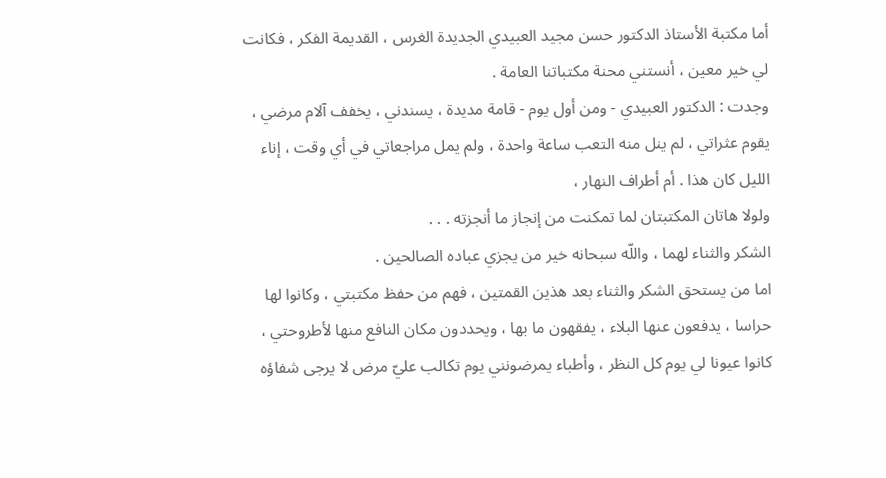أما مكتبة الأستاذ الدكتور حسن مجيد العبيدي الجديدة الغرس ، القديمة الفكر ، فكانت لي خير معين ، أنستني محنة مكتباتنا العامة .
وجدت : الدكتور العبيدي - ومن أول يوم - قامة مديدة ، يسندني ، يخفف آلام مرضي ، يقوم عثراتي ، لم ينل منه التعب ساعة واحدة ، ولم يمل مراجعاتي في أي وقت ، إناء الليل كان هذا . أم أطراف النهار ،
ولولا هاتان المكتبتان لما تمكنت من إنجاز ما أنجزته . . .
الشكر والثناء لهما ، واللّه سبحانه خير من يجزي عباده الصالحين .
اما من يستحق الشكر والثناء بعد هذين القمتين ، فهم من حفظ مكتبتي ، وكانوا لها حراسا ، يدفعون عنها البلاء ، يفقهون ما بها ، ويحددون مكان النافع منها لأطروحتي ، كانوا عيونا لي يوم كل النظر ، وأطباء يمرضونني يوم تكالب عليّ مرض لا يرجى شفاؤه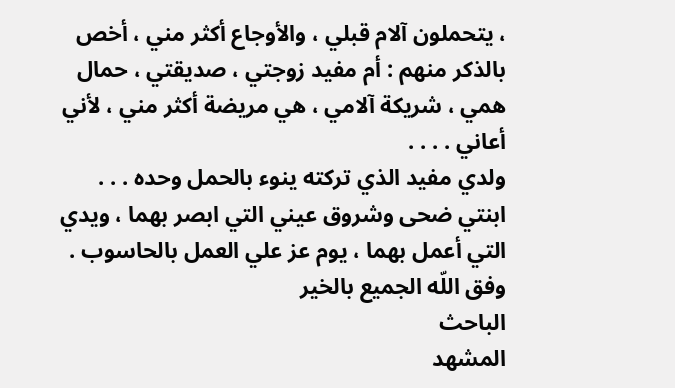، يتحملون آلام قبلي ، والأوجاع أكثر مني ، أخص بالذكر منهم : أم مفيد زوجتي ، صديقتي ، حمال همي ، شريكة آلامي ، هي مريضة أكثر مني ، لأني أعاني . . . .
ولدي مفيد الذي تركته ينوء بالحمل وحده . . .
ابنتي ضحى وشروق عيني التي ابصر بهما ، ويدي التي أعمل بهما ، يوم عز علي العمل بالحاسوب .
وفق اللّه الجميع بالخير
الباحث
المشهد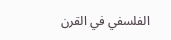الفلسفي في القرن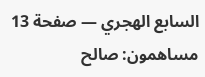السابع الهجري — صفحة 13
مساهمون: صالح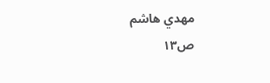مهدي هاشم
ص١٣